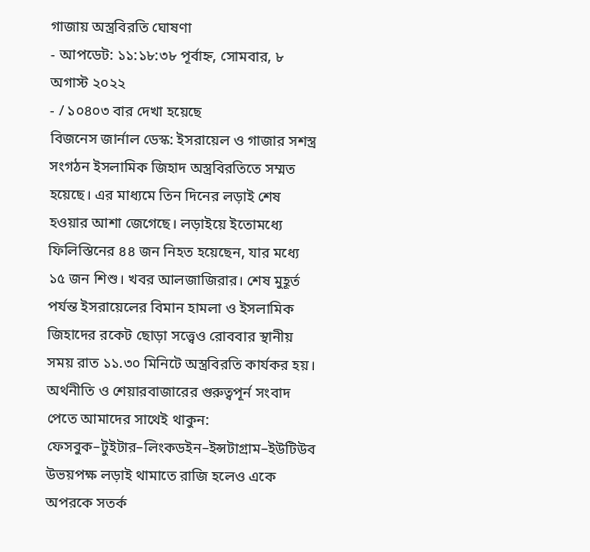গাজায় অস্ত্রবিরতি ঘোষণা
- আপডেট: ১১:১৮:৩৮ পূর্বাহ্ন, সোমবার, ৮ অগাস্ট ২০২২
- / ১০৪০৩ বার দেখা হয়েছে
বিজনেস জার্নাল ডেস্ক: ইসরায়েল ও গাজার সশস্ত্র সংগঠন ইসলামিক জিহাদ অস্ত্রবিরতিতে সম্মত হয়েছে। এর মাধ্যমে তিন দিনের লড়াই শেষ হওয়ার আশা জেগেছে। লড়াইয়ে ইতোমধ্যে ফিলিস্তিনের ৪৪ জন নিহত হয়েছেন, যার মধ্যে ১৫ জন শিশু। খবর আলজাজিরার। শেষ মুহূর্ত পর্যন্ত ইসরায়েলের বিমান হামলা ও ইসলামিক জিহাদের রকেট ছোড়া সত্ত্বেও রোববার স্থানীয় সময় রাত ১১.৩০ মিনিটে অস্ত্রবিরতি কার্যকর হয়।
অর্থনীতি ও শেয়ারবাজারের গুরুত্বপূর্ন সংবাদ পেতে আমাদের সাথেই থাকুন: ফেসবুক–টুইটার–লিংকডইন–ইন্সটাগ্রাম–ইউটিউব
উভয়পক্ষ লড়াই থামাতে রাজি হলেও একে অপরকে সতর্ক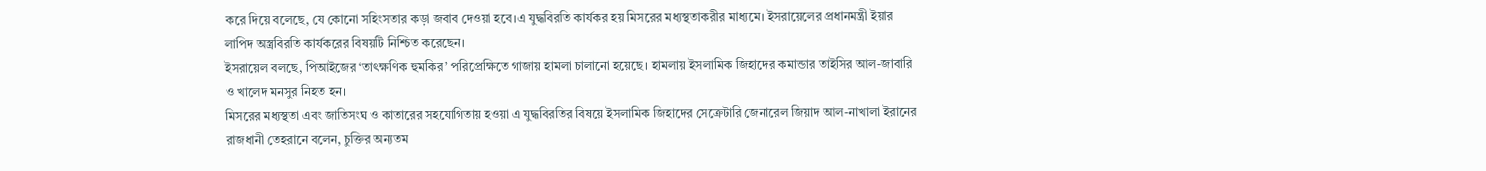করে দিয়ে বলেছে, যে কোনো সহিংসতার কড়া জবাব দেওয়া হবে।এ যুদ্ধবিরতি কার্যকর হয় মিসরের মধ্যস্থতাকরীর মাধ্যমে। ইসরায়েলের প্রধানমন্ত্রী ইয়ার লাপিদ অস্ত্রবিরতি কার্যকরের বিষয়টি নিশ্চিত করেছেন।
ইসরায়েল বলছে, পিআইজের ‘তাৎক্ষণিক হুমকির’ পরিপ্রেক্ষিতে গাজায় হামলা চালানো হয়েছে। হামলায় ইসলামিক জিহাদের কমান্ডার তাইসির আল-জাবারি ও খালেদ মনসুর নিহত হন।
মিসরের মধ্যস্থতা এবং জাতিসংঘ ও কাতারের সহযোগিতায় হওয়া এ যুদ্ধবিরতির বিষয়ে ইসলামিক জিহাদের সেক্রেটারি জেনারেল জিয়াদ আল-নাখালা ইরানের রাজধানী তেহরানে বলেন, চুক্তির অন্যতম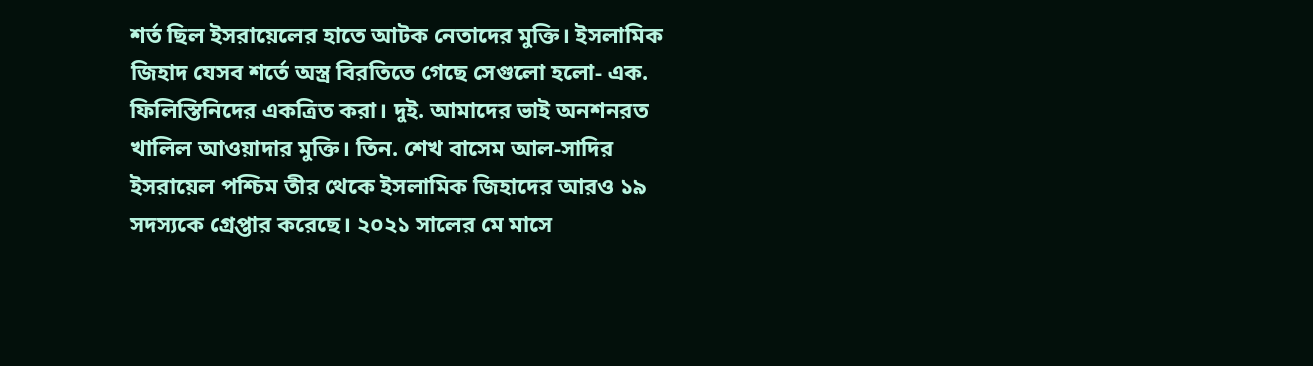শর্ত ছিল ইসরায়েলের হাতে আটক নেতাদের মুক্তি। ইসলামিক জিহাদ যেসব শর্তে অস্ত্র বিরতিতে গেছে সেগুলো হলো- এক. ফিলিস্তিনিদের একত্রিত করা। দুই. আমাদের ভাই অনশনরত খালিল আওয়াদার মুক্তি। তিন. শেখ বাসেম আল-সাদির
ইসরায়েল পশ্চিম তীর থেকে ইসলামিক জিহাদের আরও ১৯ সদস্যকে গ্রেপ্তার করেছে। ২০২১ সালের মে মাসে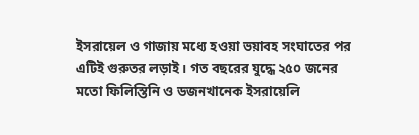ইসরায়েল ও গাজায় মধ্যে হওয়া ভয়াবহ সংঘাতের পর এটিই গুরুতর লড়াই। গত বছরের যুদ্ধে ২৫০ জনের মতো ফিলিস্তিনি ও ডজনখানেক ইসরায়েলি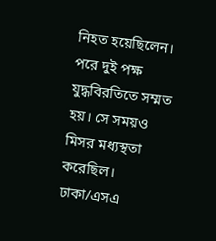নিহত হয়েছিলেন। পরে দুই পক্ষ যুদ্ধবিরতিতে সম্মত হয়। সে সময়ও মিসর মধ্যস্থতা করেছিল।
ঢাকা/এসএ